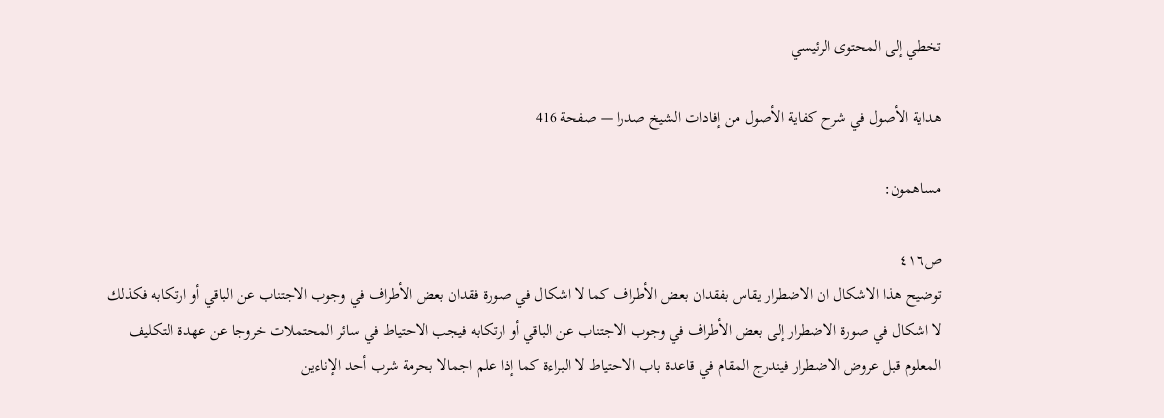تخطي إلى المحتوى الرئيسي

هداية الأصول في شرح كفاية الأصول من إفادات الشيخ صدرا — صفحة 416

مساهمون:

ص٤١٦
توضيح هذا الاشكال ان الاضطرار يقاس بفقدان بعض الأطراف كما لا اشكال في صورة فقدان بعض الأطراف في وجوب الاجتناب عن الباقي أو ارتكابه فكذلك لا اشكال في صورة الاضطرار إلى بعض الأطراف في وجوب الاجتناب عن الباقي أو ارتكابه فيجب الاحتياط في سائر المحتملات خروجا عن عهدة التكليف المعلوم قبل عروض الاضطرار فيندرج المقام في قاعدة باب الاحتياط لا البراءة كما إذا علم اجمالا بحرمة شرب أحد الإناءين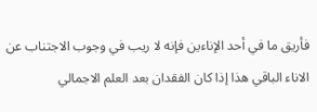فأريق ما في أحد الإناءين فإنه لا ريب في وجوب الاجتناب عن الاناء الباقي هذا إذا كان الفقدان بعد العلم الاجمالي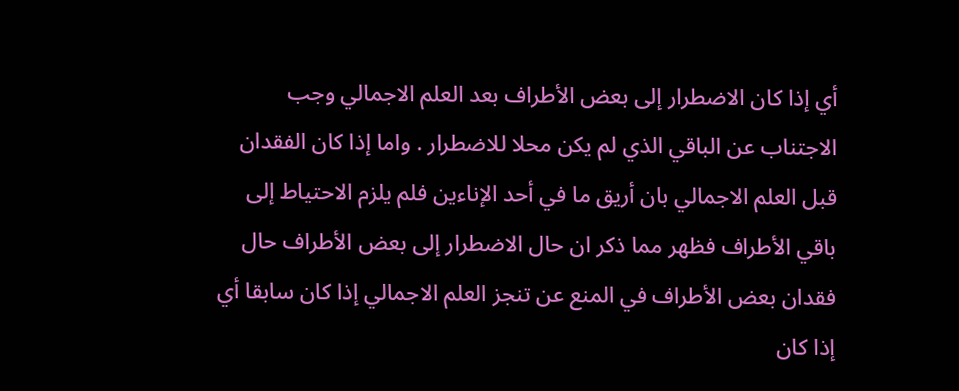أي إذا كان الاضطرار إلى بعض الأطراف بعد العلم الاجمالي وجب الاجتناب عن الباقي الذي لم يكن محلا للاضطرار . واما إذا كان الفقدان قبل العلم الاجمالي بان أريق ما في أحد الإناءين فلم يلزم الاحتياط إلى باقي الأطراف فظهر مما ذكر ان حال الاضطرار إلى بعض الأطراف حال فقدان بعض الأطراف في المنع عن تنجز العلم الاجمالي إذا كان سابقا أي إذا كان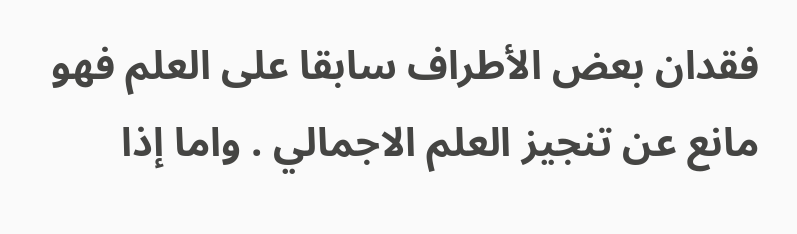فقدان بعض الأطراف سابقا على العلم فهو مانع عن تنجيز العلم الاجمالي . واما إذا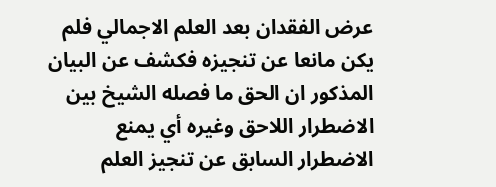عرض الفقدان بعد العلم الاجمالي فلم يكن مانعا عن تنجيزه فكشف عن البيان المذكور ان الحق ما فصله الشيخ بين الاضطرار اللاحق وغيره أي يمنع الاضطرار السابق عن تنجيز العلم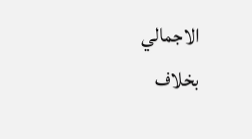الاجمالي بخلاف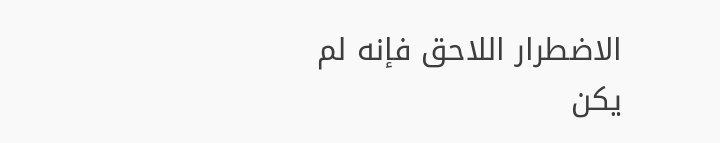الاضطرار اللاحق فإنه لم يكن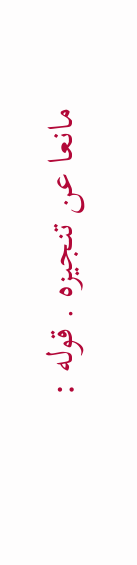مانعا عن تنجيزه . قوله :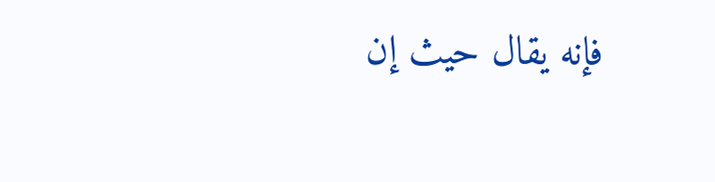فإنه يقال حيث إن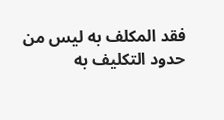فقد المكلف به ليس من حدود التكليف به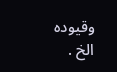وقيوده الخ .